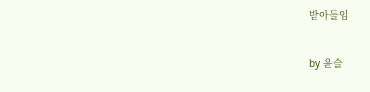받아들임

by 윤슬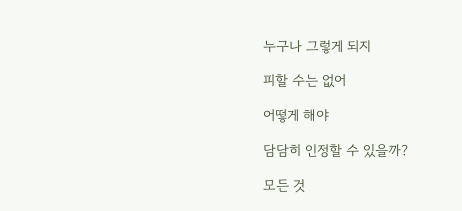누구나 그렇게 되지

피할 수는 없어

어떻게 해야

담담히 인정할 수 있을까?

모든 것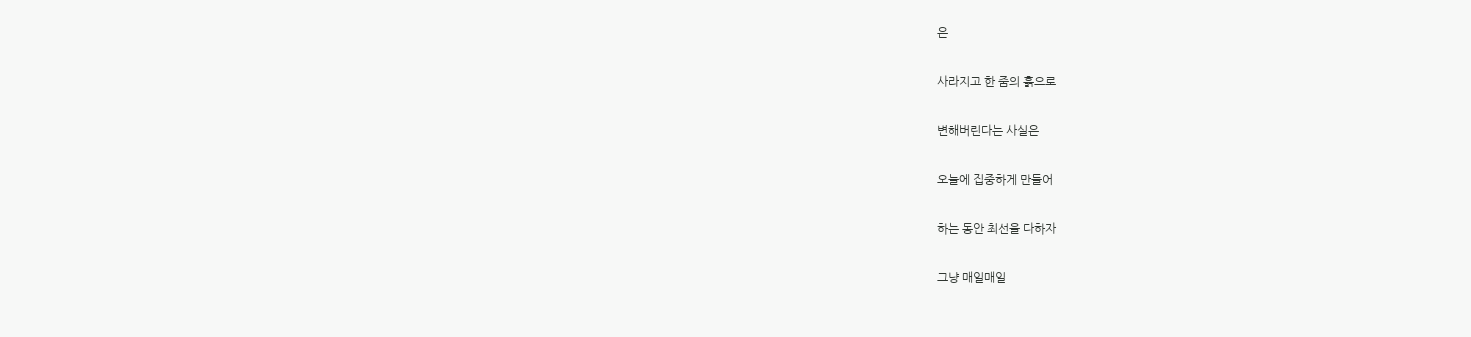은

사라지고 한 줌의 흙으로

변해버린다는 사실은

오늘에 집중하게 만들어

하는 동안 최선을 다하자

그냥 매일매일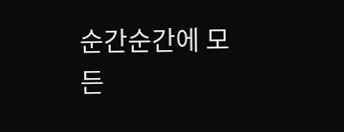순간순간에 모든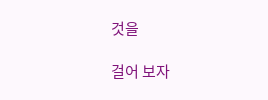것을

걸어 보자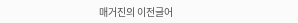매거진의 이전글어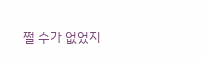쩔 수가 없었지